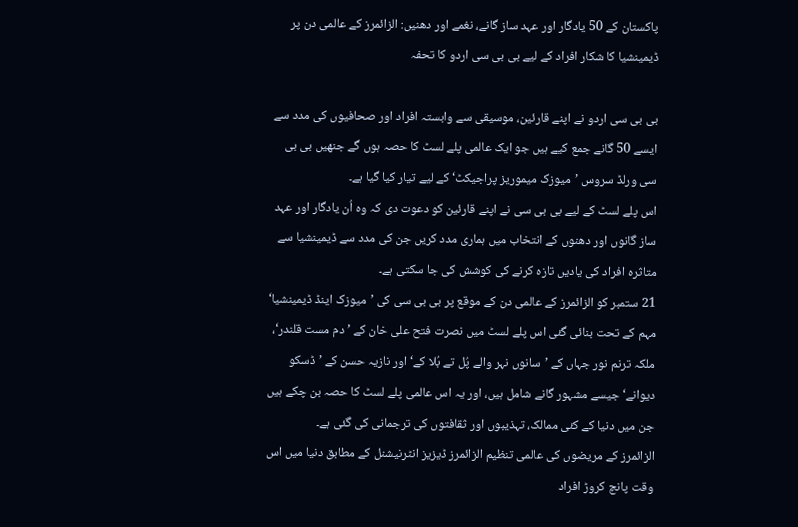پاکستان کے 50 یادگار اور عہد ساز گانے، نغمے اور دھنیں: الزائمرز کے عالمی دن پر ڈیمینشیا کا شکار افراد کے لیے بی بی سی اردو کا تحفہ

بی بی سی اردو نے اپنے قارئین، موسیقی سے وابستہ افراد اور صحافیوں کی مدد سے ایسے 50 گانے جمع کیے ہیں جو ایک عالمی پلے لسٹ کا حصہ ہوں گے جنھیں بی بی سی ورلڈ سروس ’میوزک میموریز پراجیکٹ‘ کے لیے تیار کیا گیا ہے۔
اس پلے لسٹ کے لیے بی بی سی نے اپنے قارئین کو دعوت دی کہ وہ اُن یادگار اور عہد ساز گانوں اور دھنوں کے انتخاب میں ہماری مدد کریں جن کی مدد سے ڈیمینشیا سے متاثرہ افراد کی یادیں تازہ کرنے کی کوشش کی جا سکتی ہے۔
21 ستمبر کو الزائمرز کے عالمی دن کے موقع پر بی بی سی کی ’میوزک اینڈ ڈیمینشیا‘ مہم کے تحت بنائی گئی اس پلے لسٹ میں نصرت فتح علی خان کے ’دم مست قلندر‘، ملکہ ترنم نور جہاں کے ’سانوں نہر والے پُل تے بُلا کے‘ اور نازیہ حسن کے ’ڈسکو دیوانے‘ جیسے مشہور گانے شامل ہیں، اور یہ اس عالمی پلے لسٹ کا حصہ بن چکے ہیں جن میں دنیا کے کئی ممالک، تہذیبوں اور ثقافتوں کی ترجمانی کی گئی ہے۔
الزائمرز کے مریضوں کی عالمی تنظیم الزائمرز ڈیزیز انٹرنیشنل کے مطابق دنیا میں اس وقت پانچ کروڑ افراد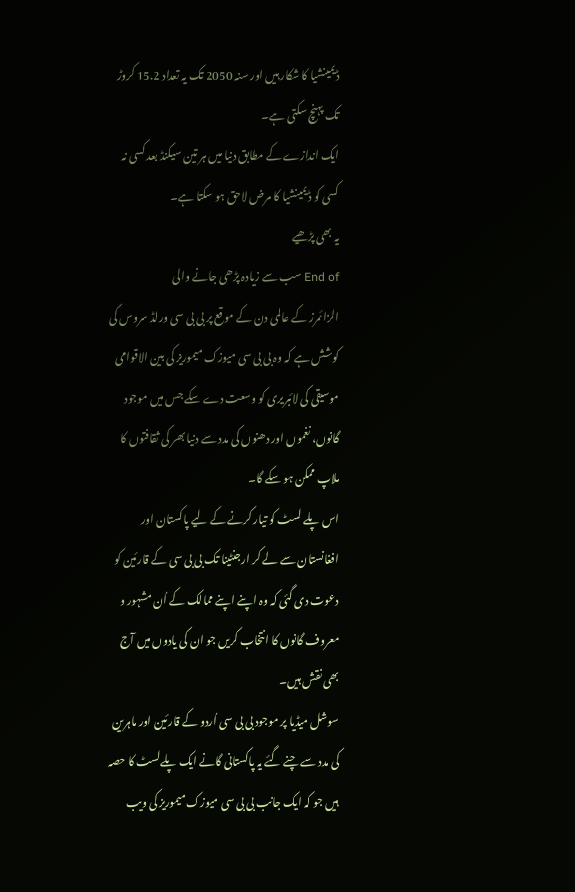ڈیمینشیا کا شکار ہیں اور سنہ 2050 تک یہ تعداد 15.2 کروڑ تک پہنچ سکتی ہے۔
ایک اندازے کے مطابق دنیا میں ہر تین سیکنڈ بعد کسی نہ کسی کو ڈیمینشیا کا مرض لاحق ہو سکتا ہے۔
یہ بھی پڑھیے
End of سب سے زیادہ پڑھی جانے والی
الزائمرز کے عالمی دن کے موقع پر بی بی سی ورلڈ سروس کی کوشش ہے کہ وہ بی بی سی میوزک میموریز کی بین الاقوامی موسیقی کی لائبریری کو وسعت دے سکے جس میں موجود گانوں، نغموں اور دھنوں کی مدد سے دنیا بھر کی ثقافتوں کا ملاپ ممکن ہو سکے گا۔
اس پلے لسٹ کو تیار کرنے کے لیے پاکستان اور افغانستان سے لے کر ارجنٹینا تک بی بی سی کے قارئین کو دعوت دی گئی کہ وہ اپنے اپنے ممالک کے اُن مشہور و معروف گانوں کا انتخاب کریں جو ان کی یادوں میں آج بھی نقش ہیں۔
سوشل میڈیا پر موجود بی بی سی اُردو کے قارئین اور ماہرین کی مدد سے چنے گئے یہ پاکستانی گانے ایک پلےلسٹ کا حصہ ہیں جو کہ ایک جانب بی بی سی میوزک میموریز کی ویب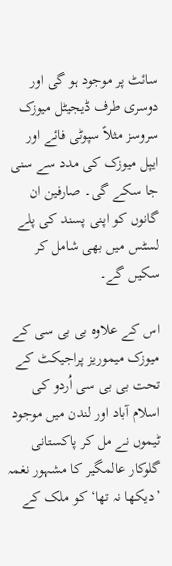سائٹ پر موجود ہو گی اور دوسری طرف ڈیجیٹل میوزک سروسز مثلاً سپوٹی فائے اور ایپل میوزک کی مدد سے سنی جا سکے گی۔ صارفین ان گانوں کو اپنی پسند کی پلے لسٹس میں بھی شامل کر سکیں گے۔

اس کے علاوہ بی بی سی کے میوزک میموریز پراجیکٹ کے تحت بی بی سی اُردو کی اسلام آباد اور لندن میں موجود ٹیموں نے مل کر پاکستانی گلوکار عالمگیر کا مشہور نغمہ ’دیکھا نہ تھا‘ کو ملک کے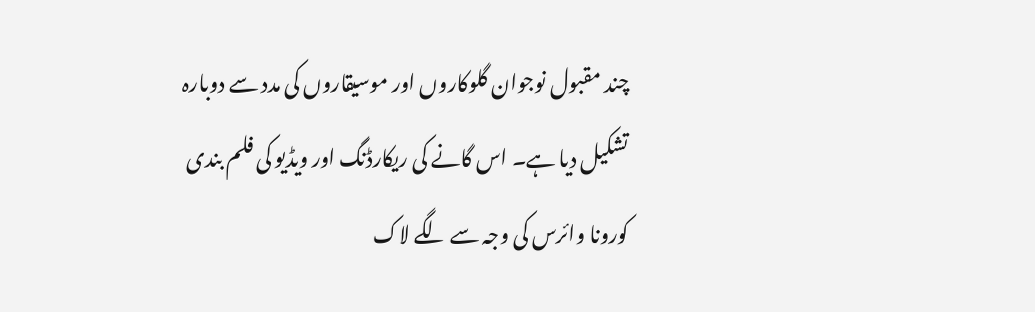چند مقبول نوجوان گلوکاروں اور موسیقاروں کی مدد سے دوبارہ تشکیل دیا ہے۔ اس گانے کی ریکارڈنگ اور ویڈیو کی فلم بندی کورونا وائرس کی وجہ سے لگے لاک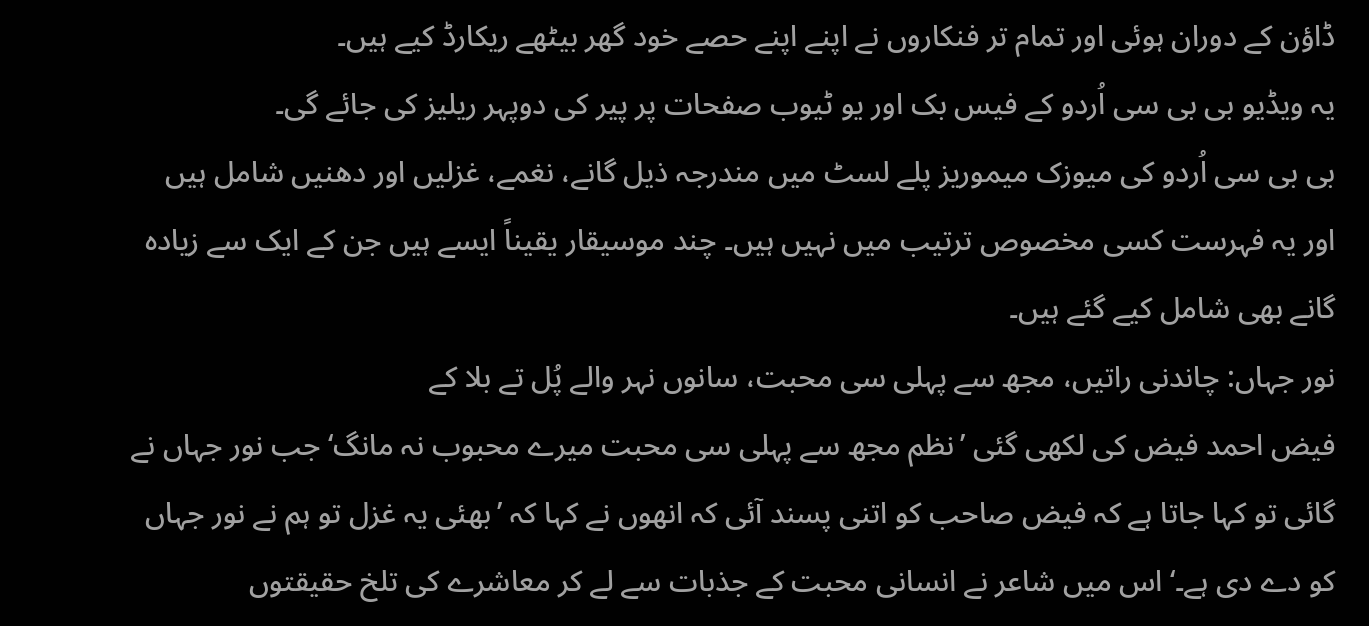ڈاؤن کے دوران ہوئی اور تمام تر فنکاروں نے اپنے اپنے حصے خود گھر بیٹھے ریکارڈ کیے ہیں۔
یہ ویڈیو بی بی سی اُردو کے فیس بک اور یو ٹیوب صفحات پر پیر کی دوپہر ریلیز کی جائے گی۔
بی بی سی اُردو کی میوزک میموریز پلے لسٹ میں مندرجہ ذیل گانے، نغمے، غزلیں اور دھنیں شامل ہیں اور یہ فہرست کسی مخصوص ترتیب میں نہیں ہیں۔ چند موسیقار یقیناً ایسے ہیں جن کے ایک سے زیادہ گانے بھی شامل کیے گئے ہیں۔
نور جہاں: چاندنی راتیں، مجھ سے پہلی سی محبت، سانوں نہر والے پُل تے بلا کے
فیض احمد فیض کی لکھی گئی ’نظم مجھ سے پہلی سی محبت میرے محبوب نہ مانگ‘ جب نور جہاں نے گائی تو کہا جاتا ہے کہ فیض صاحب کو اتنی پسند آئی کہ انھوں نے کہا کہ ’بھئی یہ غزل تو ہم نے نور جہاں کو دے دی ہے۔‘ اس میں شاعر نے انسانی محبت کے جذبات سے لے کر معاشرے کی تلخ حقیقتوں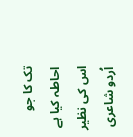تک کا جو احاطہ کیا ہے اس کی نظیر اُردو شاعری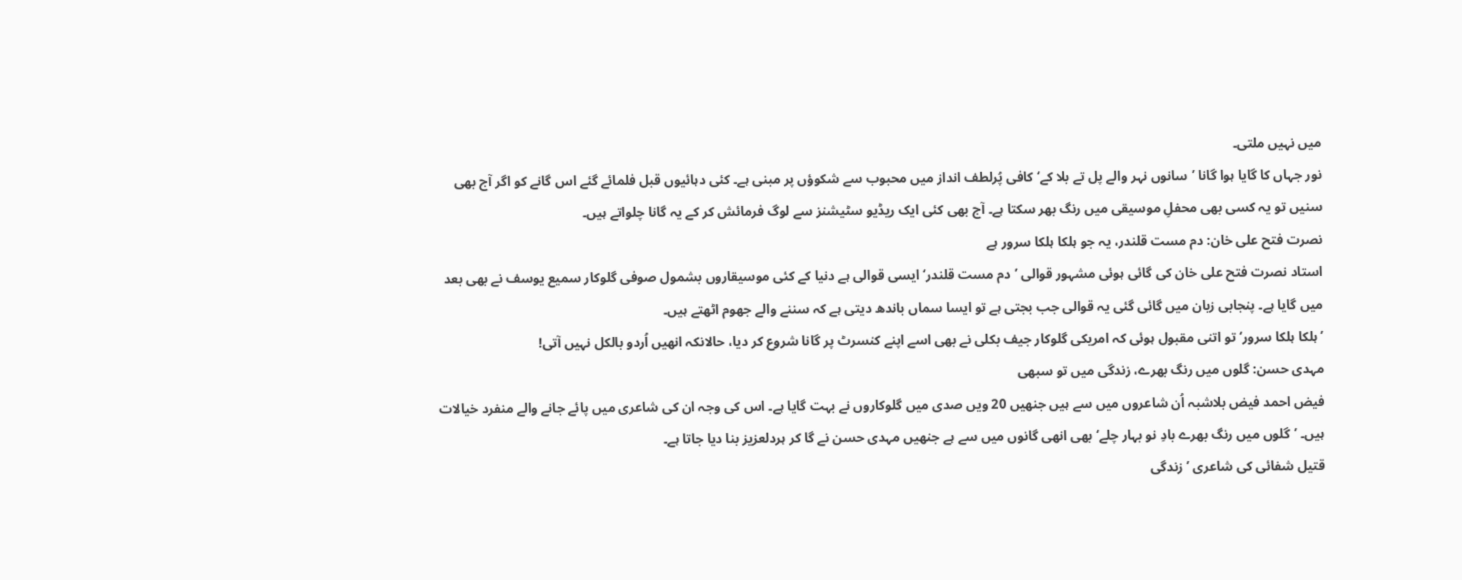میں نہیں ملتی۔
نور جہاں کا گایا ہوا گانا ’سانوں نہر والے پل تے بلا کے‘ کافی پُرلطف انداز میں محبوب سے شکوؤں پر مبنی ہے۔ کئی دہائیوں قبل فلمائے گئے اس گانے کو اگر آج بھی سنیں تو یہ کسی بھی محفلِ موسیقی میں رنگ بھر سکتا ہے۔ آج بھی کئی ایک ریڈیو سٹیشنز سے لوگ فرمائش کر کے یہ گانا چلواتے ہیں۔
نصرت فتح علی خان: دم مست قلندر، یہ جو ہلکا ہلکا سرور ہے
استاد نصرت فتح علی خان کی گائی ہوئی مشہور قوالی ’دم مست قلندر‘ ایسی قوالی ہے دنیا کے کئی موسیقاروں بشمول صوفی گلوکار سمیع یوسف نے بھی بعد میں گایا ہے۔ پنجابی زبان میں گائی گئی یہ قوالی جب بجتی ہے تو ایسا سماں باندھ دیتی ہے کہ سننے والے جھوم اٹھتے ہیں۔
’ہلکا ہلکا سرور‘ تو اتنی مقبول ہوئی کہ امریکی گلوکار جیف بکلی نے بھی اسے اپنے کنسرٹ پر گانا شروع کر دیا، حالانکہ انھیں اُردو بالکل نہیں آتی!
مہدی حسن: گلوں میں رنگ بھرے، زندگی میں تو سبھی
فیض احمد فیض بلاشبہ اُن شاعروں میں سے ہیں جنھیں 20 ویں صدی میں گلوکاروں نے بہت گایا ہے۔ اس کی وجہ ان کی شاعری میں پائے جانے والے منفرد خیالات ہیں۔ ’گلوں میں رنگ بھرے بادِ نو بہار چلے‘ بھی انھی گانوں میں سے ہے جنھیں مہدی حسن نے گا کر ہردلعزیز بنا دیا جاتا ہے۔
قتیل شفائی کی شاعری ’زندگی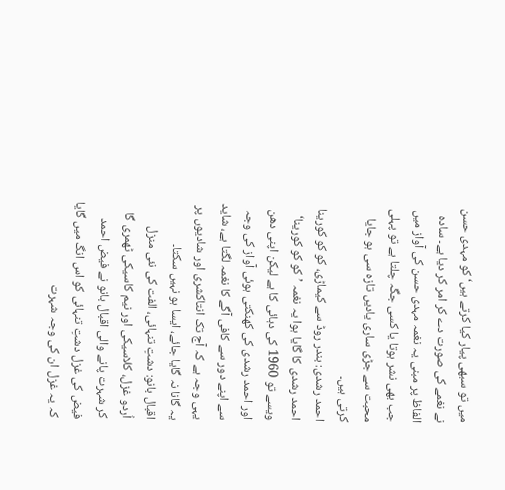میں تو سبھی پیار کیا کرتے ہیں‘ کو مہدی حسن نے نغمے کی صورت دے کر امر کر دیا ہے۔ سادہ الفاظ پر مبنی یہ نغمہ مہدی حسن کی آواز میں جب بھی نشر ہوتا یا کسی جگہ چلتا ہے تو پہلی محبت سے جڑی ساری یادیں تازہ سی ہو جایا کرتی ہیں۔
احمد رشدی: بندر روڈ سے کیماڑی، کو کو کورینا
احمد رشدی کا گایا ہوا یہ نغمہ ’کو کو کورینا‘ ویسے تو 1960 کی دہائی کا ہے لیکن اپنی دھن اور احمد رشدی کی کھنکتی ہوئی آواز کی وجہ سے اپنے دور سے کافی آگے کا نغمہ لگتا ہے، شاید یہی وجہ ہے کہ آج تک انتاکشری اور شادیوں پر یہ گانا نہ گایا جائے، ایسا ہو نہیں سکتا۔
اقبال بانو: دشتِ تنہائی، الفت کی نئی منزل
اُردو غزل، کلاسیکی اور نیم کاسیکی ٹھمری گا کر شہرت پانے والی اقبال بانو نے فیض احمد فیض کی غزل دشتِ تنہائی کو اس انگ میں گایا کہ یہ غزل ان کی وجہ شہرت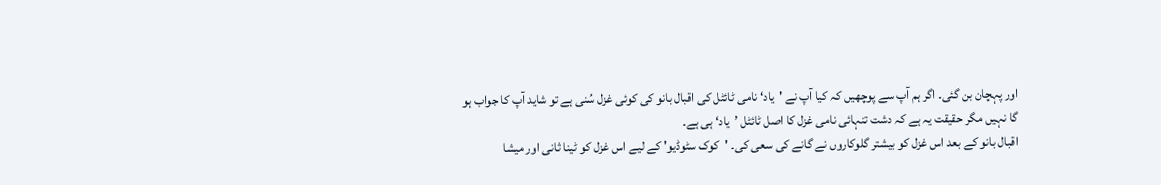اور پہچان بن گئی۔ اگر ہم آپ سے پوچھیں کہ کیا آپ نے 'یاد‘ نامی ٹائٹل کی اقبال بانو کی کوئی غزل سُنی ہے تو شاید آپ کا جواب ہو گا نہیں مگر حقیقت یہ ہے کہ دشت تنہائی نامی غزل کا اصل ٹائٹل ’یاد‘ ہی ہے۔
اقبال بانو کے بعد اس غزل کو بیشتر گلوکاروں نے گانے کی سعی کی۔ 'کوک سٹوڈیو' کے لیے اس غزل کو ٹینا ثانی اور میشا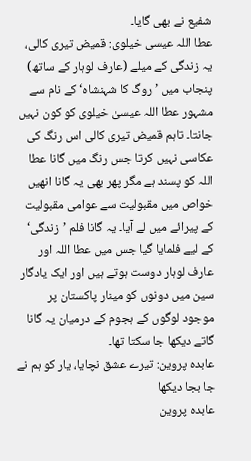شفیع نے بھی گایا۔
عطا اللہ عیسی خیلوی: قمیض تیری کالی، یہ زندگی کے میلے (عارف لوہار کے ساتھ)
پنجاب میں ’روگ کا شہنشاہ‘ کے نام سے مشہور عطا اللہ عیسیٰ خیلوی کو کون نہیں جانتا۔ تاہم قمیض تیری کالی اس رنگ کی عکاسی نہیں کرتا جس رنگ میں گانا عطا اللہ کو پسند ہے مگر پھر بھی یہ گانا انھیں خواص میں مقبولیت سے عوامی مقبولیت کے پیرائے میں لے آیا۔ یہ گانا فلم ’زندگی‘ کے لیے فلمایا گیا جس میں عطا اللہ اور عارف لوہار دوست ہوتے ہیں اور ایک یادگار سین میں دونوں کو مینار پاکستان پر موجود لوگوں کے ہجوم کے درمیان یہ گانا گاتے دیکھا جا سکتا تھا۔
عابدہ پروین: تیرے عشق نچایا، یار کو ہم نے جا بجا دیکھا
عابدہ پروین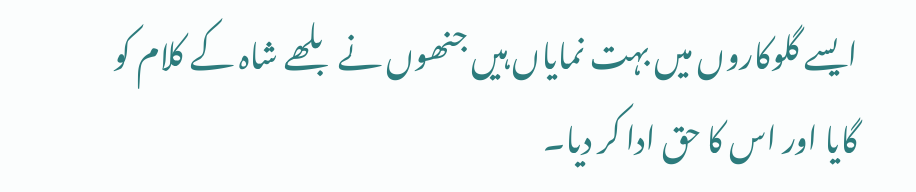ایسے گلوکاروں میں بہت نمایاں ہیں جنھوں نے بلھے شاہ کے کلام کو گایا اور اس کا حق ادا کر دیا۔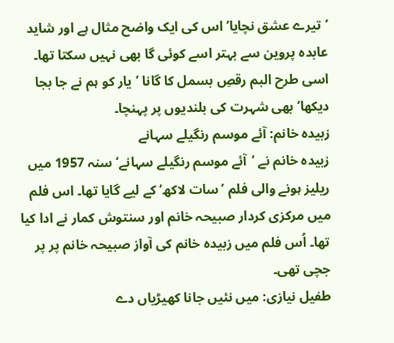’تیرے عشق نچایا‘ اس کی ایک واضح مثال ہے اور شاید عابدہ پروین سے بہتر اسے کوئی گا بھی نہیں سکتا تھا۔ اسی طرح البم رقصِ بسمل کا گانا ’یار کو ہم نے جا بجا دیکھا‘ بھی شہرت کی بلندیوں پر پہنچا۔
زبیدہ خانم: آئے موسم رنگیلے سہانے
زبیدہ خانم نے ’آئے موسم رنگیلے سہانے‘ سنہ 1957 میں ریلیز ہونے والی فلم ’سات لاکھ‘ کے لیے گایا تھا۔ اس فلم میں مرکزی کردار صبیحہ خانم اور سنتوش کمار نے ادا کیا تھا۔ اُس فلم میں زبیدہ خانم کی آواز صبیحہ خانم پر پر جچی تھی۔
طفیل نیازی: میں نئیں جانا کھیڑیاں دے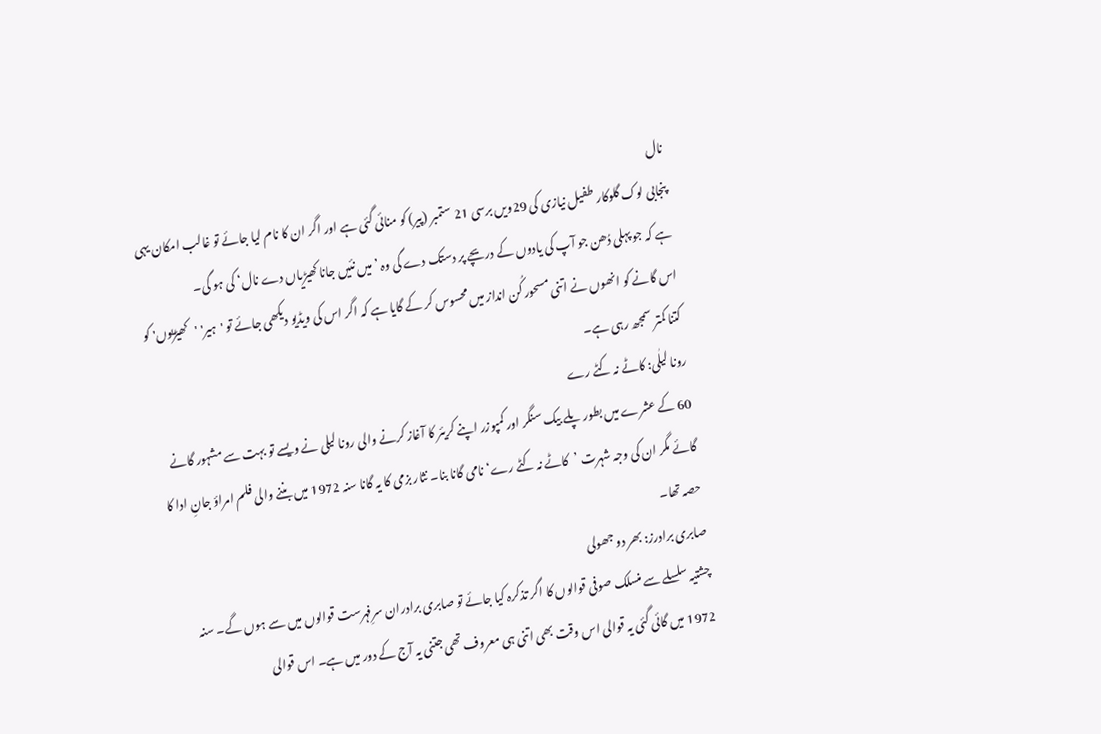نال
پنجابی لوک گلوکار طفیل نیازی کی 29ویں برسی 21 ستمبر (پیر) کو منائی گئی ہے اور اگر ان کا نام لیا جائے تو غالب امکان یہی ہے کہ جو پہلی دُھن جو آپ کی یادوں کے دریچے پر دستک دے گی وہ ’میں نئیں جانا کھیڑیاں دے نال‘ کی ہو گی۔
اس گانے کو انھوں نے اتنی مسحور کُن انداز میں محسوس کر کے گایا ہے کہ اگر اس کی ویڈیو دیکھی جائے تو 'ہیر' 'کھیڑیوں' کو کتنا کمتر سمجھ رہی ہے۔
رونا لیلٰی: کاٹے نہ کٹے رے
60 کے عشرے میں بطور پلے بیک سنگر اور کمپوزر اپنے کریئر کا آغاز کرنے والی رونا لیلی نے ویسے تو بہت سے مشہور گانے گائے مگر ان کی وجہ شہرت ’کاٹے نہ کٹے رے‘ نامی گانا بنا۔ نثار بزمی کا یہ گانا سنہ 1972 میں بننے والی فلم امراؤ جانِ ادا کا حصہ تھا۔
صابری برادرز: بھر دو جھولی
چشتیہ سلسلے سے منسلک صوفی قوالوں کا اگر تذکرہ کیا جائے تو صابری برادران سرِفہرست قوالوں میں سے ہوں گے۔ سنہ 1972 میں گائی گئی یہ قوالی اس وقت بھی اتنی ہی معروف تھی جتنی یہ آج کے دور میں ہے۔ اس قوالی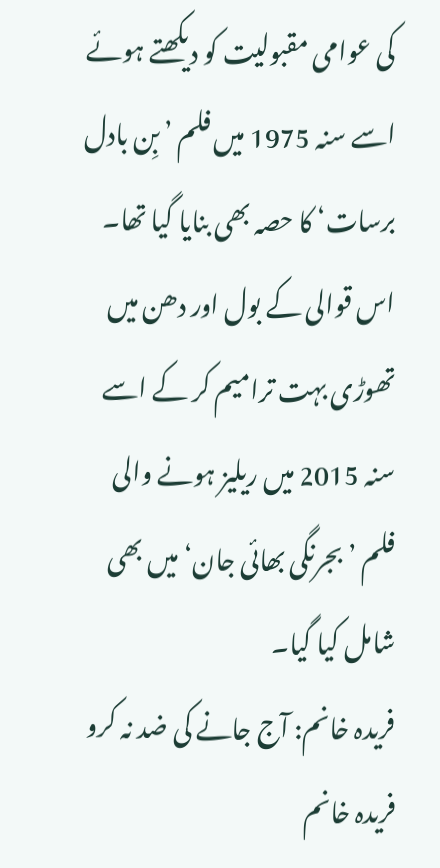کی عوامی مقبولیت کو دیکھتے ہوئے اسے سنہ 1975 میں فلم ’بِن بادل برسات‘ کا حصہ بھی بنایا گیا تھا۔ اس قوالی کے بول اور دھن میں تھوڑی بہت ترامیم کر کے اسے سنہ 2015 میں ریلیز ہونے والی فلم ’بجرنگی بھائی جان‘ میں بھی شامل کیا گیا۔
فریدہ خانم: آج جانے کی ضد نہ کرو
فریدہ خانم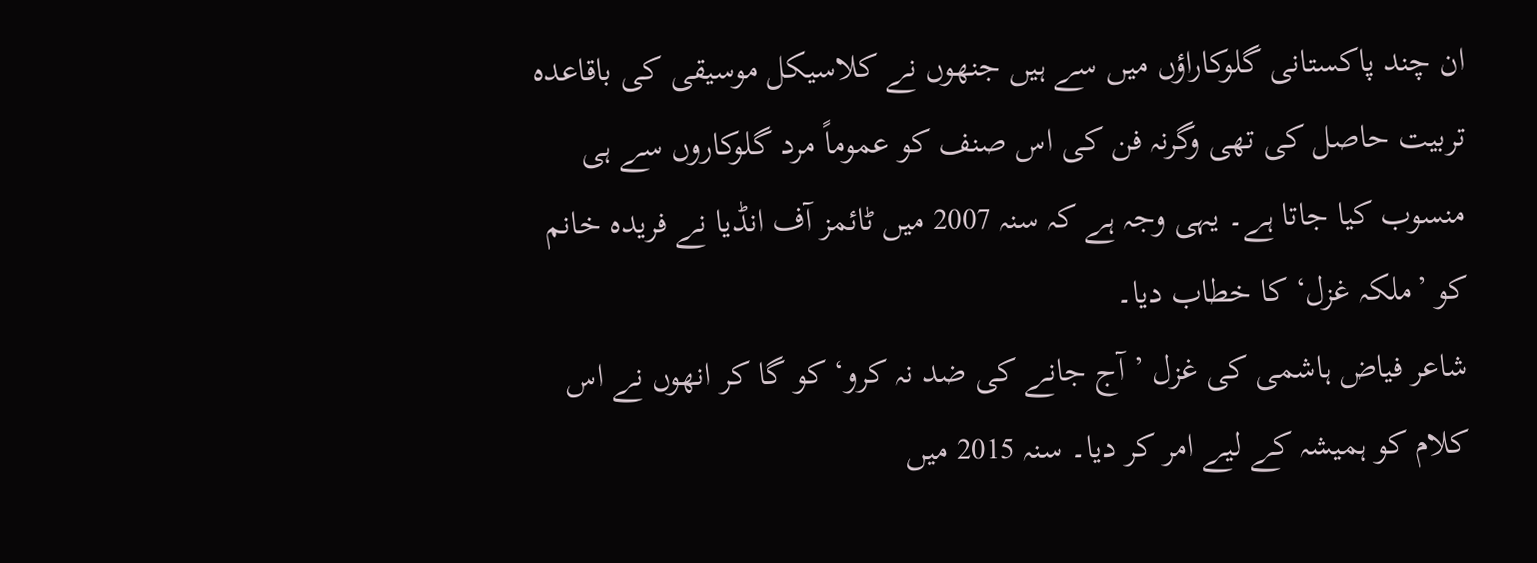ان چند پاکستانی گلوکاراؤں میں سے ہیں جنھوں نے کلاسیکل موسیقی کی باقاعدہ تربیت حاصل کی تھی وگرنہ فن کی اس صنف کو عموماً مرد گلوکاروں سے ہی منسوب کیا جاتا ہے۔ یہی وجہ ہے کہ سنہ 2007 میں ٹائمز آف انڈیا نے فریدہ خانم کو ’ملکہ غزل‘ کا خطاب دیا۔
شاعر فیاض ہاشمی کی غزل ’آج جانے کی ضد نہ کرو‘ کو گا کر انھوں نے اس کلام کو ہمیشہ کے لیے امر کر دیا۔ سنہ 2015 میں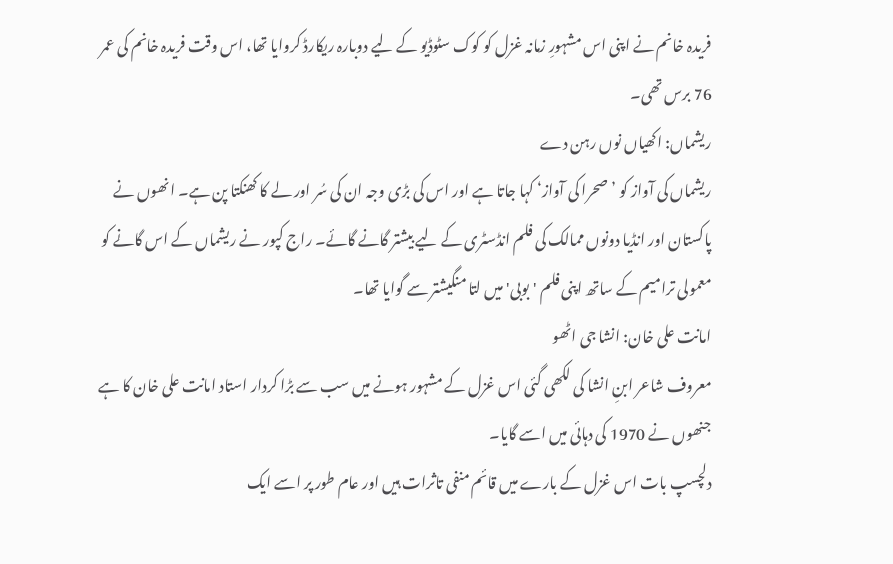فریدہ خانم نے اپنی اس مشہورِ زمانہ غزل کو کوک سٹوڈیو کے لیے دوبارہ ریکارڈ کروایا تھا، اس وقت فریدہ خانم کی عمر 76 برس تھی۔
ریشماں: اکھیاں نوں رہن دے
ریشماں کی آواز کو ’صحرا کی آواز‘ کہا جاتا ہے اور اس کی بڑی وجہ ان کی سُر اور لے کا کھنکتا پن ہے۔ انھوں نے پاکستان اور انڈیا دونوں ممالک کی فلم انڈسٹری کے لیے بیشتر گانے گائے۔ راج کپور نے ریشماں کے اس گانے کو معمولی ترامیم کے ساتھ اپنی فلم 'بوبی' میں لتا منگیشتر سے گوایا تھا۔
امانت علی خان: انشا جی اٹھو
معروف شاعر ابنِ انشا کی لکھی گئی اس غزل کے مشہور ہونے میں سب سے بڑا کردار استاد امانت علی خان کا ہے جنھوں نے 1970 کی دہائی میں اسے گایا۔
دلچسپ بات اس غزل کے بارے میں قائم منفی تاثرات ہیں اور عام طور پر اسے ایک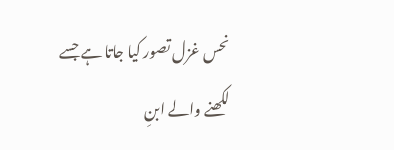نحس غزل تصور کیا جاتا ہے جسے لکھنے والے ابنِ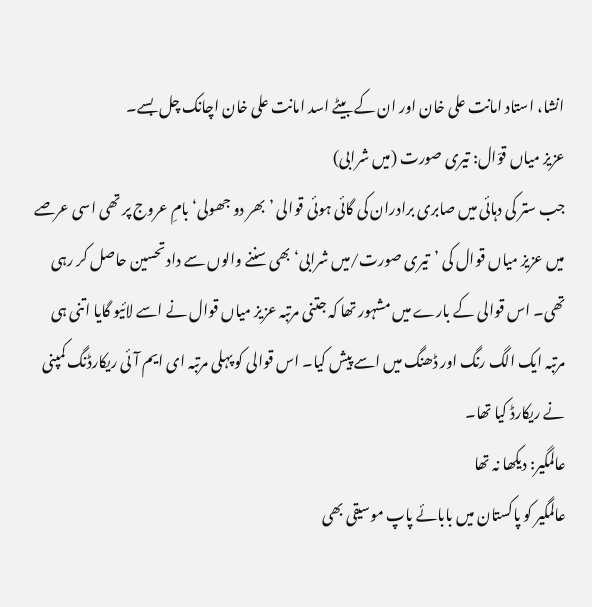انشا، استاد امانت علی خان اور ان کے بیٹے اسد امانت علی خان اچانک چل بسے۔
عزیز میاں قوّال: تیری صورت (میں شرابی)
جب ستر کی دہائی میں صابری برادران کی گائی ہوئی قوالی ’بھر دو جھولی‘ بامِ عروج پر تھی اسی عرصے میں عزیز میاں قوال کی ’تیری صورت/میں شرابی‘ بھی سننے والوں سے داد تحسین حاصل کر رہی تھی۔ اس قوالی کے بارے میں مشہور تھا کہ جتنی مرتبہ عزیز میاں قوال نے اسے لائیو گایا اتنی ہی مرتبہ ایک الگ رنگ اور ڈھنگ میں اسے پیش کیا۔ اس قوالی کو پہلی مرتبہ ای ایم آئی ریکارڈنگ کمپنی نے ریکارڈ کیا تھا۔
عالمگیر: دیکھا نہ تھا
عالمگیر کو پاکستان میں بابائے پاپ موسیقی بھی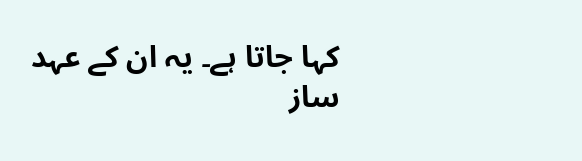کہا جاتا ہے۔ یہ ان کے عہد ساز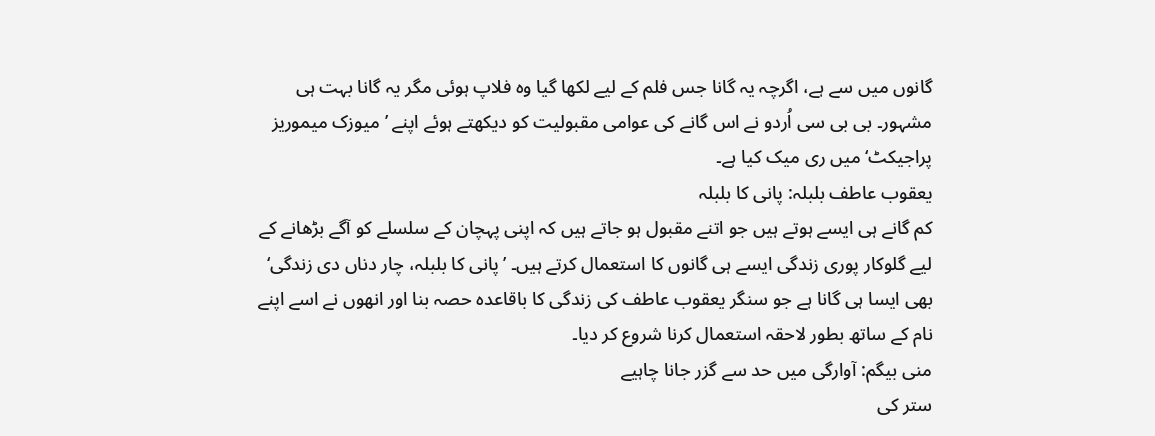گانوں میں سے ہے، اگرچہ یہ گانا جس فلم کے لیے لکھا گیا وہ فلاپ ہوئی مگر یہ گانا بہت ہی مشہور۔ بی بی سی اُردو نے اس گانے کی عوامی مقبولیت کو دیکھتے ہوئے اپنے ’میوزک میموریز پراجیکٹ‘ میں ری میک کیا ہے۔
یعقوب عاطف بلبلہ: پانی کا بلبلہ
کم گانے ہی ایسے ہوتے ہیں جو اتنے مقبول ہو جاتے ہیں کہ اپنی پہچان کے سلسلے کو آگے بڑھانے کے لیے گلوکار پوری زندگی ایسے ہی گانوں کا استعمال کرتے ہیں۔ ’پانی کا بلبلہ، چار دناں دی زندگی‘ بھی ایسا ہی گانا ہے جو سنگر یعقوب عاطف کی زندگی کا باقاعدہ حصہ بنا اور انھوں نے اسے اپنے نام کے ساتھ بطور لاحقہ استعمال کرنا شروع کر دیا۔
منی بیگم: آوارگی میں حد سے گزر جانا چاہیے
ستر کی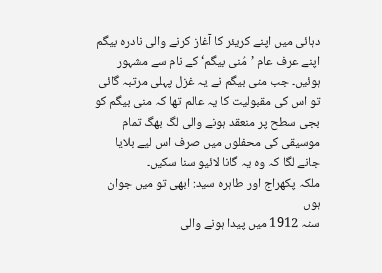دہائی میں اپنے کریئر کا آغاز کرنے والی نادرہ بیگم اپنے عرف عام ’مُنی بیگم‘ کے نام سے مشہور ہوئیں۔ جب منی بیگم نے یہ غزل پہلی مرتبہ گائی تو اس کی مقبولیت کا یہ عالم تھا کہ منی بیگم کو بجی سطح پر منعقد ہونے والی لگ بھگ تمام موسیقی کی محفلوں میں صرف اس لیے بلایا جانے لگا کہ وہ یہ گانا لائیو سنا سکیں۔
ملکہ پکھراج اور طاہرہ سید: ابھی تو میں جوان ہوں
سنہ 1912 میں پیدا ہونے والی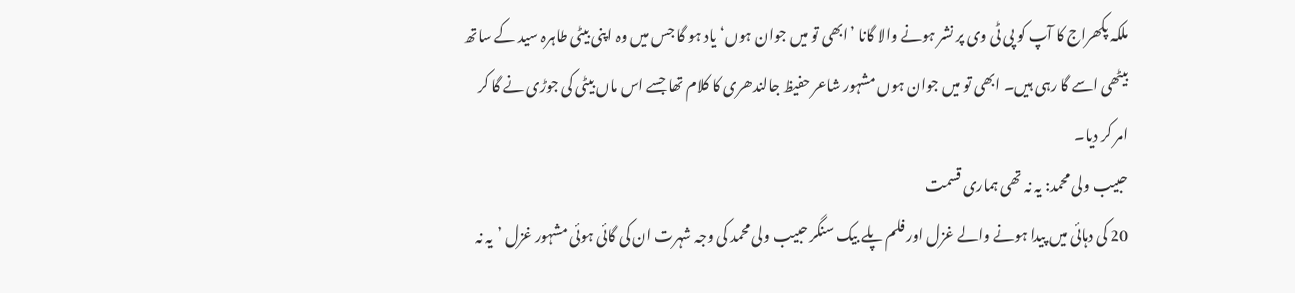ملکہ پکھراج کا آپ کو پی ٹی وی پر نشر ہونے والا گانا ’ابھی تو میں جوان ہوں‘ یاد ہو گا جس میں وہ اپنی بیٹی طاہرہ سید کے ساتھ بیٹھی اسے گا رہی ہیں۔ ابھی تو میں جوان ہوں مشہور شاعر حفیظ جالندھری کا کلام تھا جسے اس ماں بیٹی کی جوڑی نے گا کر امر کر دیا۔
حبیب ولی محمد: یہ نہ تھی ہماری قسمت
20 کی دہائی میں پیدا ہونے والے غزل اور فلم پلے بیک سنگر حبیب ولی محمد کی وجہ شہرت ان کی گائی ہوئی مشہور غزل ’یہ نہ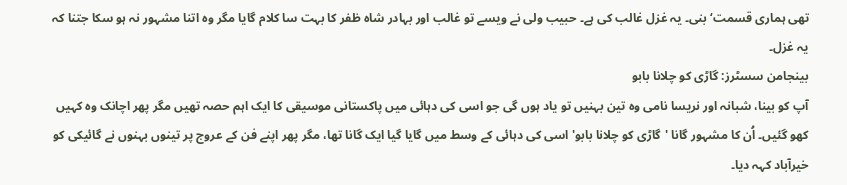تھی ہماری قسمت‘ بنی۔ یہ غزل غالب کی ہے۔ حبیب ولی نے ویسے تو غالب اور بہادر شاہ ظفر کا بہت سا کلام گایا مگر وہ اتنا مشہور نہ ہو سکا جتنا کہ یہ غزل۔
بینجامن سسٹرز: گاڑی کو چلانا بابو
آپ کو بینا، شبانہ اور نریسا نامی وہ تین بہنیں تو یاد ہوں گی جو اسی کی دہائی میں پاکستانی موسیقی کا ایک اہم حصہ تھیں مگر پھر اچانک وہ کہیں کھو گئیں۔ اُن کا مشہور گانا 'گاڑی کو چلانا بابو' اسی کی دہائی کے وسط میں گایا گیا ایک گانا تھا، مگر پھر اپنے فن کے عروج پر تینوں بہنوں نے گائیکی کو خیرآباد کہہ دیا۔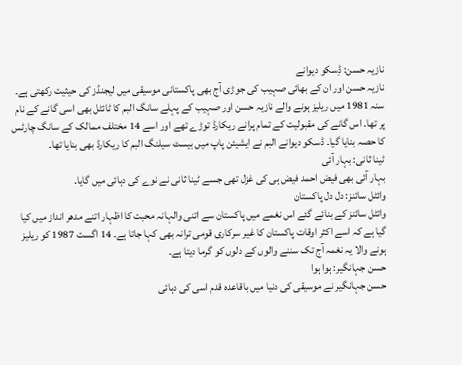نازیہ حسن: ڈِسکو دیوانے
نازیہ حسن اور ان کے بھائی صہیب کی جوڑی آج بھی پاکستانی موسیقی میں لیجنڈز کی حیثیت رکھتی ہے۔ سنہ 1981 میں ریلیز ہونے والے نازیہ حسن اور صہیب کے پہلے سانگ البم کا ٹائٹل بھی اسی گانے کے نام پر تھا۔ اس گانے کی مقبولیت کے تمام پرانے ریکارڈ توڑے تھے اور اسے 14 مختلف ممالک کے سانگ چارٹس کا حصہ بنایا گیا۔ ڈسکو دیوانے البم نے ایشیئن پاپ میں بیسٹ سیلنگ البم کا ریکارڈ بھی بنایا تھا۔
ٹینا ثانی: بہار آئی
بہار آئی بھی فیض احمد فیض ہی کی غزل تھی جسے ٹینا ثانی نے نوے کی دہائی میں گایا۔
وائٹل سائنز: دل دل پاکستان
وائٹل سائنز کے بنائے گئے اس نغمے میں پاکستان سے اتنی والہانہ محبت کا اظہار اتنے مدھر انداز میں کیا گیا ہے کہ اسے اکثر اوقات پاکستان کا غیر سرکاری قومی ترانہ بھی کہا جاتا ہے۔ 14 اگست 1987 کو ریلیز ہونے والا یہ نغمہ آج تک سننے والوں کے دلوں کو گرما دیتا ہے۔
حسن جہانگیر: ہوا ہوا
حسن جہانگیر نے موسیقی کی دنیا میں باقاعدہ قدم اسی کی دہائی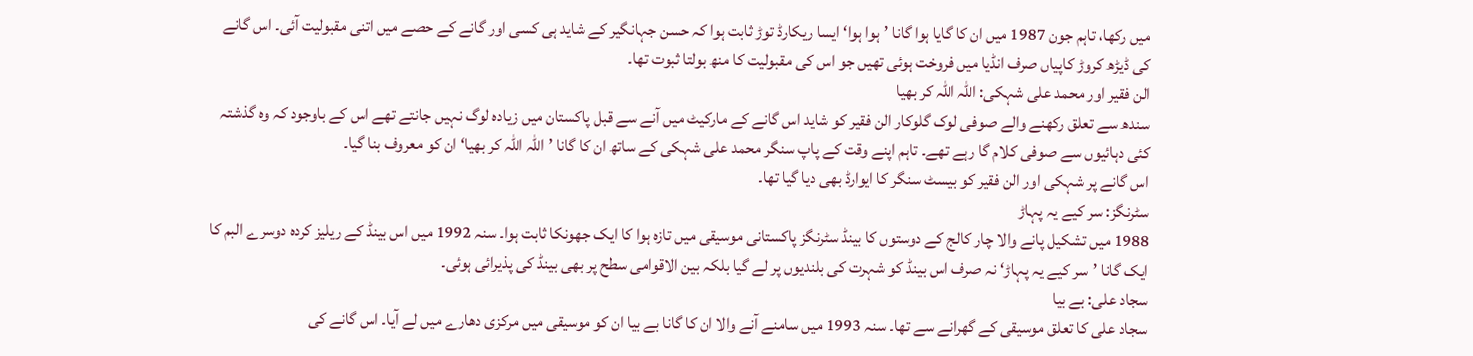میں رکھا، تاہم جون 1987 میں ان کا گایا ہوا گانا ’ہوا ہوا‘ ایسا ریکارڈ توڑ ثابت ہوا کہ حسن جہانگیر کے شاید ہی کسی اور گانے کے حصے میں اتنی مقبولیت آئی۔ اس گانے کی ڈیڑھ کروڑ کاپیاں صرف انڈیا میں فروخت ہوئی تھیں جو اس کی مقبولیت کا منھ بولتا ثبوت تھا۔
الن فقیر اور محمد علی شہکی: اللہ اللہ کر بھیا
سندھ سے تعلق رکھنے والے صوفی لوک گلوکار الن فقیر کو شاید اس گانے کے مارکیٹ میں آنے سے قبل پاکستان میں زیادہ لوگ نہیں جانتے تھے اس کے باوجود کہ وہ گذشتہ کئی دہائیوں سے صوفی کلام گا رہے تھے۔ تاہم اپنے وقت کے پاپ سنگر محمد علی شہکی کے ساتھ ان کا گانا ’اللہ اللہ کر بھیا‘ ان کو معروف بنا گیا۔
اس گانے پر شہکی اور الن فقیر کو بیسٹ سنگر کا ایوارڈ بھی دیا گیا تھا۔
سٹرنگز: سر کیے یہ پہاڑ
1988 میں تشکیل پانے والا چار کالج کے دوستوں کا بینڈ سٹرنگز پاکستانی موسیقی میں تازہ ہوا کا ایک جھونکا ثابت ہوا۔ سنہ 1992 میں اس بینڈ کے ریلیز کردہ دوسرے البم کا ایک گانا ’سر کیے یہ پہاڑ‘ نہ صرف اس بینڈ کو شہرت کی بلندیوں پر لے گیا بلکہ بین الاقوامی سطح پر بھی بینڈ کی پذیرائی ہوئی۔
سجاد علی: بے بیا
سجاد علی کا تعلق موسیقی کے گھرانے سے تھا۔ سنہ 1993 میں سامنے آنے والا ان کا گانا بے بیا ان کو موسیقی میں مرکزی دھارے میں لے آیا۔ اس گانے کی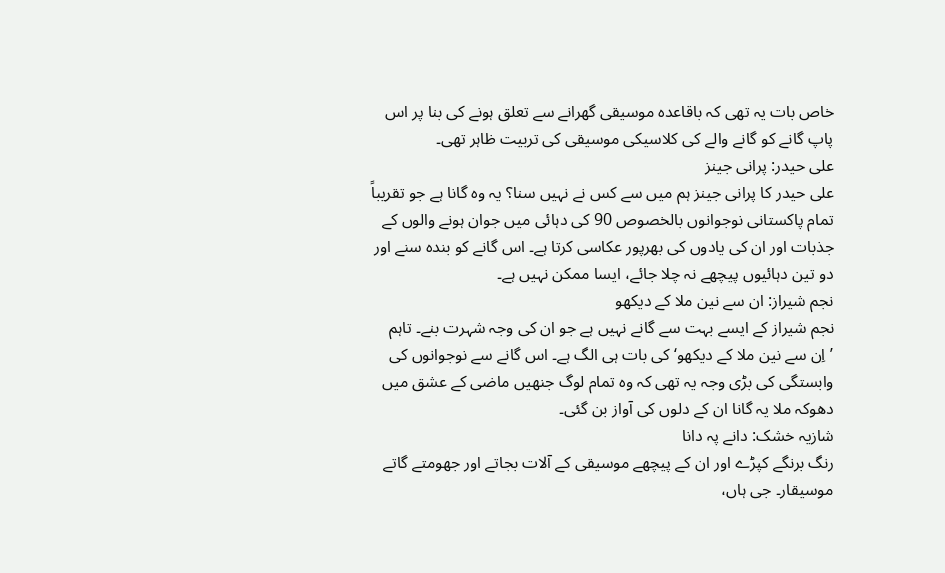خاص بات یہ تھی کہ باقاعدہ موسیقی گھرانے سے تعلق ہونے کی بنا پر اس پاپ گانے کو گانے والے کی کلاسیکی موسیقی کی تربیت ظاہر تھی۔
علی حیدر: پرانی جینز
علی حیدر کا پرانی جینز ہم میں سے کس نے نہیں سنا؟ یہ وہ گانا ہے جو تقریباً تمام پاکستانی نوجوانوں بالخصوص 90 کی دہائی میں جوان ہونے والوں کے جذبات اور ان کی یادوں کی بھرپور عکاسی کرتا ہے۔ اس گانے کو بندہ سنے اور دو تین دہائیوں پیچھے نہ چلا جائے، ایسا ممکن نہیں ہے۔
نجم شیراز: ان سے نین ملا کے دیکھو
نجم شیراز کے ایسے بہت سے گانے نہیں ہے جو ان کی وجہ شہرت بنے۔ تاہم ’اِن سے نین ملا کے دیکھو‘ کی بات ہی الگ ہے۔ اس گانے سے نوجوانوں کی وابستگی کی بڑی وجہ یہ تھی کہ وہ تمام لوگ جنھیں ماضی کے عشق میں دھوکہ ملا یہ گانا ان کے دلوں کی آواز بن گئی۔
شازیہ خشک: دانے پہ دانا
رنگ برنگے کپڑے اور ان کے پیچھے موسیقی کے آلات بجاتے اور جھومتے گاتے موسیقار۔ جی ہاں،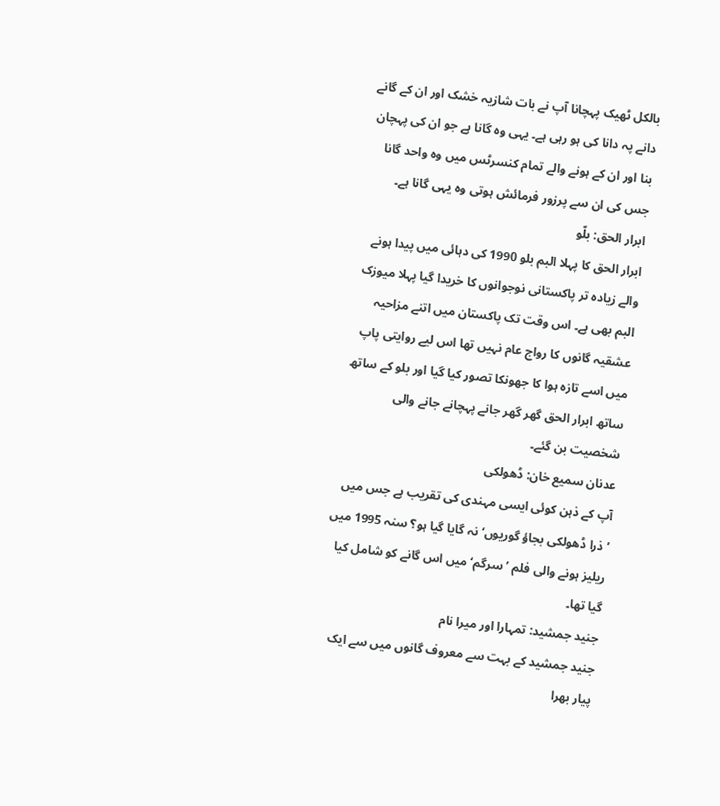بالکل ٹھیک پہچانا آپ نے بات شازیہ خشک اور ان کے گانے دانے پہ دانا کی ہو رہی ہے۔ یہی وہ گانا ہے جو ان کی پہچان بنا اور ان کے ہونے والے تمام کنسرٹس میں وہ واحد گانا جس کی ان سے پرزور فرمائش ہوتی وہ یہی گانا ہے۔
ابرار الحق: بلّو
ابرار الحق کا پہلا البم بلو 1990 کی دہائی میں پیدا ہونے والے زیادہ تر پاکستانی نوجوانوں کا خریدا گیا پہلا میوزک البم بھی ہے۔ اس وقت تک پاکستان میں اتنے مزاحیہ عشقیہ گانوں کا رواج عام نہیں تھا اس لیے روایتی پاپ میں اسے تازہ ہوا کا جھونکا تصور کیا گیا اور بلو کے ساتھ ساتھ ابرار الحق گھر گھر جانے پہچانے جانے والی شخصیت بن گئے۔
عدنان سمیع خان: ڈھولکی
آپ کے ذہن کوئی ایسی مہندی کی تقریب ہے جس میں ’ذرا ڈھولکی بجاؤ گوریوں‘ نہ گایا گیا ہو؟ سنہ 1995 میں ریلیز ہونے والی فلم ’سرگم‘ میں اس گانے کو شامل کیا گیا تھا۔
جنید جمشید: تمہارا اور میرا نام
جنید جمشید کے بہت سے معروف گانوں میں سے ایک پیار بھرا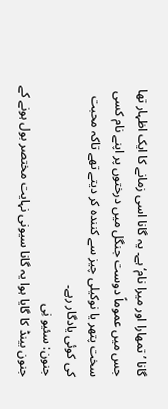گانا ’تمھارا اور میرا نام‘ ہے۔ یہ گانا اسی زمانے کا ایک اظہار تھا جس میں عموماً دوست جنگل میں درختوں پر اپنے نام کسی سخت پتھر یا نوکیلی چیز سے کنندہ کر دیتے تھے تاکہ محبت کی کوئی یادگار رہے۔
جنون: سئیو نِی
جنون بینڈ کا گایا ہوا یہ گانا سیونی نہایت مختصر بول ہونے کے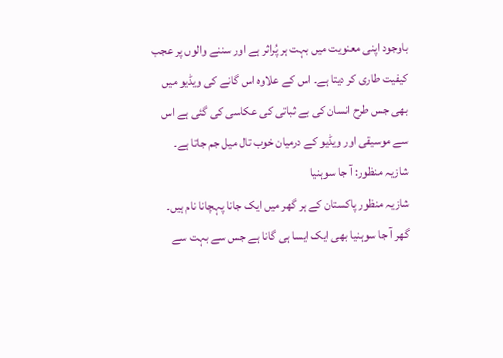باوجود اپنی معنویت میں بہت ہر پُراثر ہے اور سننے والوں پر عجب کیفیت طاری کر دیتا ہے۔ اس کے علاوہ اس گانے کی ویڈیو میں بھی جس طرح انسان کی بے ثباتی کی عکاسی کی گئی ہے اس سے موسیقی اور ویڈیو کے درمیان خوب تال میل جم جاتا ہے۔
شازیہ منظور: آ جا سوہنیا
شازیہ منظور پاکستان کے ہر گھر میں ایک جانا پہچانا نام ہیں۔ گھر آ جا سوہنیا بھی ایک ایسا ہی گانا ہے جس سے بہت سے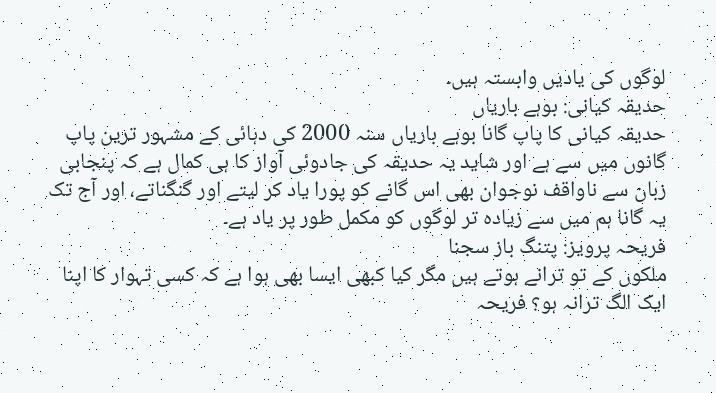لوگوں کی یادیں وابستہ ہیں۔
حدیقہ کیانی: بوہے باریاں
حدیقہ کیانی کا پاپ گانا بوہے باریاں سنہ 2000 کی دہائی کے مشہور ترین پاپ گانوں میں سے ہے اور شاید یہ حدیقہ کی جادوئی آواز کا ہی کمال ہے کہ پنجابی زبان سے ناواقف نوجوان بھی اس گانے کو پورا یاد کر لیتے اور گنگناتے، اور آج تک یہ گانا ہم میں سے زیادہ تر لوگوں کو مکمل طور پر یاد ہے۔
فریحہ پرویز: پتنگ باز سجنا
ملکوں کے تو ترانے ہوتے ہیں مگر کیا کبھی ایسا بھی ہوا ہے کہ کسی تہوار کا اپنا ایک الگ ترانہ ہو؟ فریحہ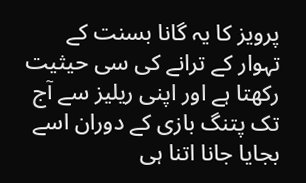پرویز کا یہ گانا بسنت کے تہوار کے ترانے کی سی حیثیت رکھتا ہے اور اپنی ریلیز سے آج تک پتنگ بازی کے دوران اسے بجایا جانا اتنا ہی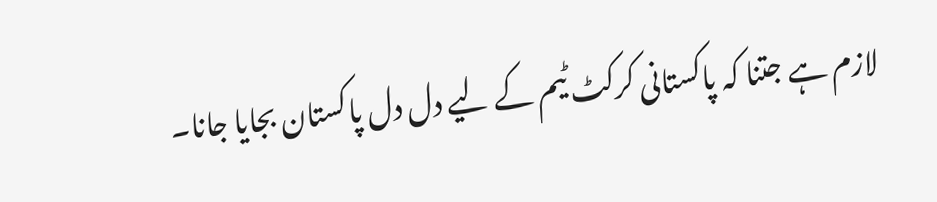لازم ہے جتنا کہ پاکستانی کرکٹ ٹیم کے لیے دل دل پاکستان بجایا جانا۔